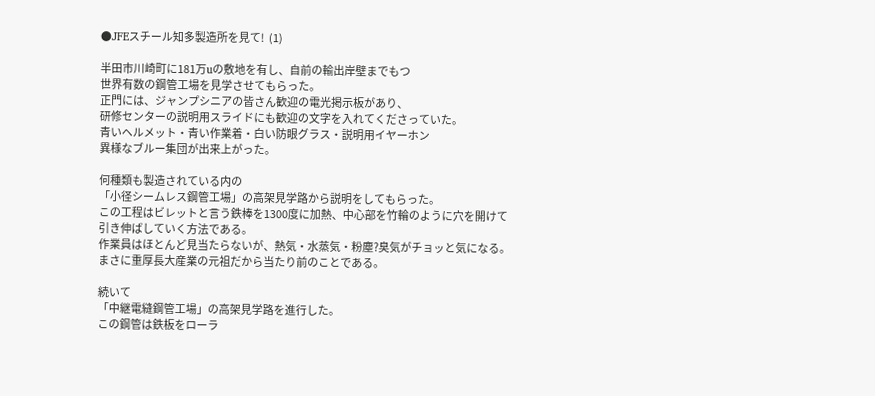●JFEスチール知多製造所を見て!  (1)

半田市川崎町に181万uの敷地を有し、自前の輸出岸壁までもつ
世界有数の鋼管工場を見学させてもらった。
正門には、ジャンプシニアの皆さん歓迎の電光掲示板があり、
研修センターの説明用スライドにも歓迎の文字を入れてくださっていた。
青いヘルメット・青い作業着・白い防眼グラス・説明用イヤーホン
異様なブルー集団が出来上がった。

何種類も製造されている内の
「小径シームレス鋼管工場」の高架見学路から説明をしてもらった。
この工程はビレットと言う鉄棒を1300度に加熱、中心部を竹輪のように穴を開けて
引き伸ばしていく方法である。
作業員はほとんど見当たらないが、熱気・水蒸気・粉塵?臭気がチョッと気になる。
まさに重厚長大産業の元祖だから当たり前のことである。

続いて
「中継電縫鋼管工場」の高架見学路を進行した。
この鋼管は鉄板をローラ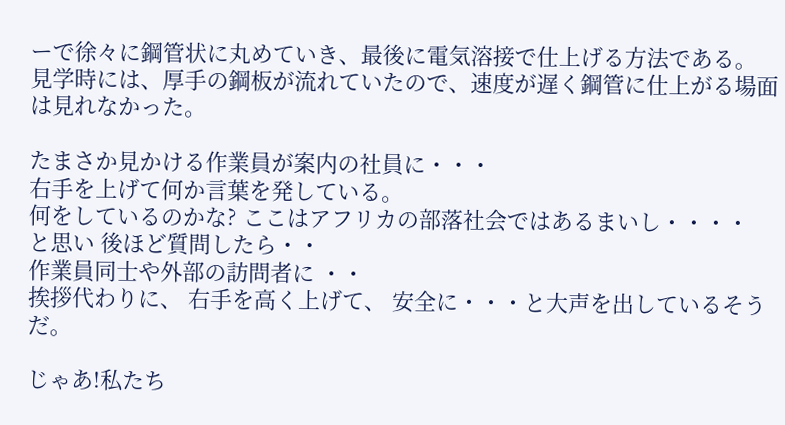ーで徐々に鋼管状に丸めていき、最後に電気溶接で仕上げる方法である。
見学時には、厚手の鋼板が流れていたので、速度が遅く鋼管に仕上がる場面は見れなかった。

たまさか見かける作業員が案内の社員に・・・
右手を上げて何か言葉を発している。
何をしているのかな? ここはアフリカの部落社会ではあるまいし・・・・
と思い 後ほど質問したら・・
作業員同士や外部の訪問者に ・・
挨拶代わりに、 右手を高く上げて、 安全に・・・と大声を出しているそうだ。

じゃあ!私たち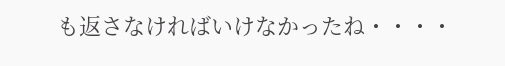も返さなければいけなかったね・・・・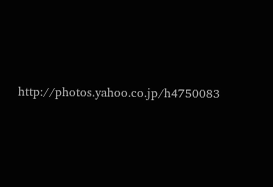http://photos.yahoo.co.jp/h4750083